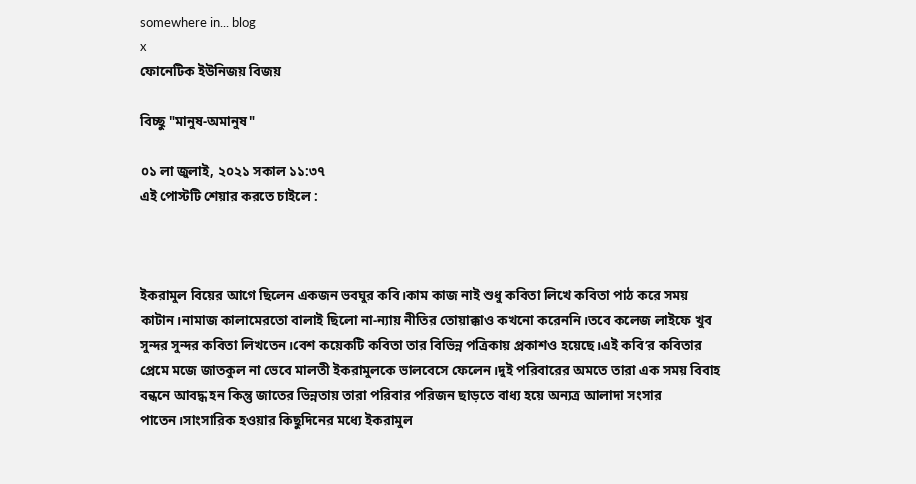somewhere in... blog
x
ফোনেটিক ইউনিজয় বিজয়

বিচ্ছু "মানুষ-অমানুষ"

০১ লা জুলাই, ২০২১ সকাল ১১:৩৭
এই পোস্টটি শেয়ার করতে চাইলে :



ইকরামুল বিয়ের আগে ছিলেন একজন ভবঘুর কবি।কাম কাজ নাই শুধু কবিতা লিখে কবিতা পাঠ করে সময় কাটান।নামাজ কালামেরতো বালাই ছিলো না-ন্যায় নীতির তোয়াক্কাও কখনো করেননি।তবে কলেজ লাইফে খুব সুন্দর সুন্দর কবিতা লিখতেন।বেশ কয়েকটি কবিতা তার বিভিন্ন পত্রিকায় প্রকাশও হয়েছে।এই কবি’র কবিতার প্রেমে মজে জাতকুল না ভেবে মালতী ইকরামুলকে ভালবেসে ফেলেন।দুই পরিবারের অমতে তারা এক সময় বিবাহ বন্ধনে আবদ্ধ হন কিন্তু জাতের ভিন্নতায় তারা পরিবার পরিজন ছাড়তে বাধ্য হয়ে অন্যত্র আলাদা সংসার পাতেন।সাংসারিক হওয়ার কিছুদিনের মধ্যে ইকরামুল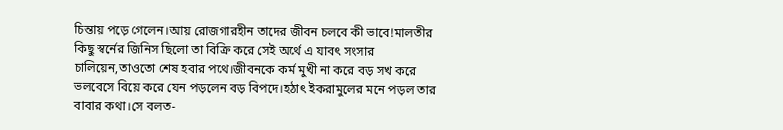চিন্তায় পড়ে গেলেন।আয় রোজগারহীন তাদের জীবন চলবে কী ভাবে!মালতীর কিছু স্বর্নের জিনিস ছিলো তা বিক্রি করে সেই অর্থে এ যাবৎ সংসার চালিয়েন,তাওতো শেষ হবার পথে।জীবনকে কর্ম মুখী না করে বড় সখ করে ভলবেসে বিয়ে করে যেন পড়লেন বড় বিপদে।হঠাৎ ইকরামুলের মনে পড়ল তার বাবার কথা।সে বলত-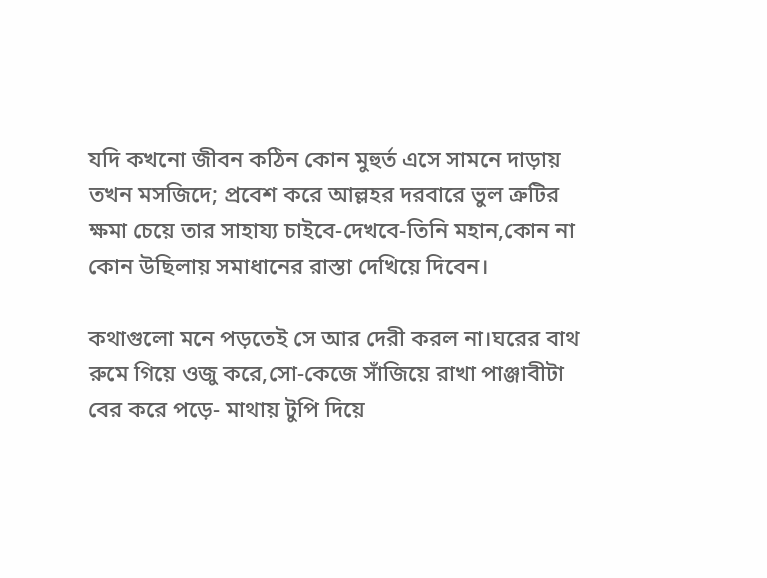যদি কখনো জীবন কঠিন কোন মুহুর্ত এসে সামনে দাড়ায় তখন মসজিদে; প্রবেশ করে আল্লহর দরবারে ভুল ত্রুটির ক্ষমা চেয়ে তার সাহায্য চাইবে-দেখবে-তিনি মহান,কোন না কোন উছিলায় সমাধানের রাস্তা দেখিয়ে দিবেন।

কথাগুলো মনে পড়তেই সে আর দেরী করল না।ঘরের বাথ রুমে গিয়ে ওজু করে,সো-কেজে সাঁজিয়ে রাখা পাঞ্জাবীটা বের করে পড়ে- মাথায় টুপি দিয়ে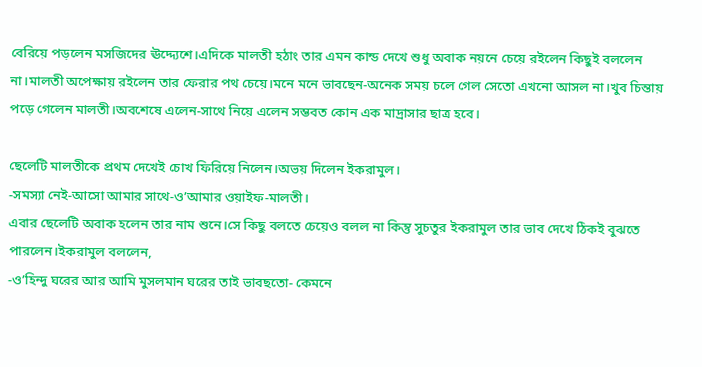বেরিয়ে পড়লেন মসজিদের ঊদ্দ্যেশে।এদিকে মালতী হঠাং তার এমন কান্ড দেখে শুধু অবাক নয়নে চেয়ে রইলেন কিছুই বললেন না।মালতী অপেক্ষায় রইলেন তার ফেরার পথ চেয়ে।মনে মনে ভাবছেন-অনেক সময় চলে গেল সেতো এখনো আসল না।খুব চিন্তায় পড়ে গেলেন মালতী।অবশেষে এলেন-সাথে নিয়ে এলেন সম্ভবত কোন এক মাদ্রাসার ছাত্র হবে।

ছেলেটি মালতীকে প্রথম দেখেই চোখ ফিরিয়ে নিলেন।অভয় দিলেন ইকরামুল।
-সমস্যা নেই-আসো আমার সাথে-ও’আমার ওয়াইফ-মালতী।
এবার ছেলেটি অবাক হলেন তার নাম শুনে।সে কিছু বলতে চেয়েও বলল না কিন্তু সুচতুর ইকরামুল তার ভাব দেখে ঠিকই বুঝতে পারলেন।ইকরামুল বললেন,
-ও’হিন্দু ঘরের আর আমি মুসলমান ঘরের তাই ভাবছতো- কেমনে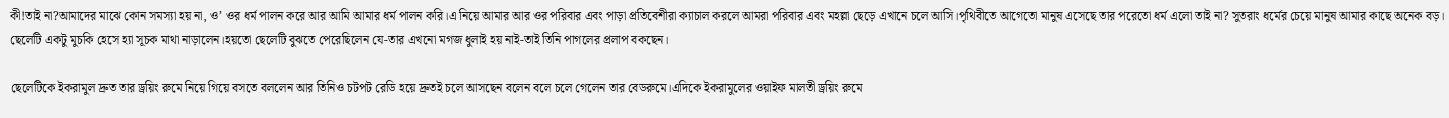কী!তাই না?আমাদের মাঝে কোন সমস্যা হয় না, ও’ ওর ধর্ম পালন করে আর আমি আমার ধর্ম পালন করি।এ নিয়ে আমার আর ওর পরিবার এবং পাড়া প্রতিবেশীরা ক্যাচাল করলে আমরা পরিবার এবং মহল্লা ছেড়ে এখানে চলে আসি।পৃথিবীতে আগেতো মানুষ এসেছে তার পরেতো ধর্ম এলো তাই না? সুতরাং ধর্মের চেয়ে মানুষ আমার কাছে অনেক বড়।
ছেলেটি একটু মুচকি হেসে হ্যা সূচক মাথা নাড়ালেন।হয়তো ছেলেটি বুঝতে পেরেছিলেন যে-তার এখনো মগজ ধুলাই হয় নাই-তাই তিনি পাগলের প্রলাপ বকছেন।

ছেলেটিকে ইকরামুল দ্রুত তার ড্রয়িং রুমে নিয়ে গিয়ে বসতে বললেন আর তিনিও চটপট রেডি হয়ে দ্রুতই চলে আসছেন বলেন বলে চলে গেলেন তার বেডরুমে।এদিকে ইকরামুলের ওয়াইফ মালতী ড্রয়িং রুমে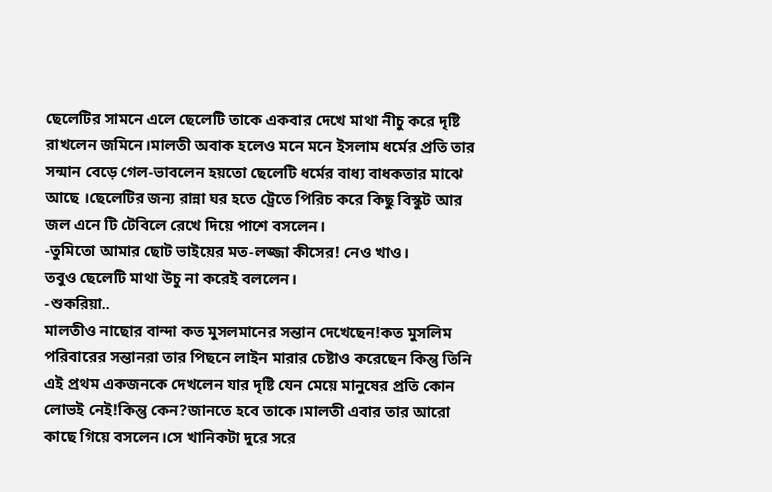ছেলেটির সামনে এলে ছেলেটি তাকে একবার দেখে মাথা নীচু করে দৃষ্টি রাখলেন জমিনে।মালতী অবাক হলেও মনে মনে ইসলাম ধর্মের প্রতি তার সন্মান বেড়ে গেল-ভাবলেন হয়তো ছেলেটি ধর্মের বাধ্য বাধকতার মাঝে আছে ।ছেলেটির জন্য রান্না ঘর হতে ট্রেতে পিরিচ করে কিছু বিস্কুট আর জল এনে টি টেবিলে রেখে দিয়ে পাশে বসলেন।
-তুমিতো আমার ছোট ভাইয়ের মত-লজ্জা কীসের! নেও খাও।
তবুও ছেলেটি মাথা উচু না করেই বললেন।
-শুকরিয়া..
মালতীও নাছোর বান্দা কত মুসলমানের সন্তান দেখেছেন!কত মুসলিম পরিবারের সন্তানরা তার পিছনে লাইন মারার চেষ্টাও করেছেন কিন্তু তিনি এই প্রথম একজনকে দেখলেন যার দৃষ্টি যেন মেয়ে মানুষের প্রতি কোন লোভই নেই!কিন্তু কেন?জানতে হবে তাকে।মালতী এবার তার আরো কাছে গিয়ে বসলেন।সে খানিকটা দুরে সরে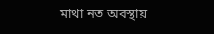মাথা নত অবস্থায়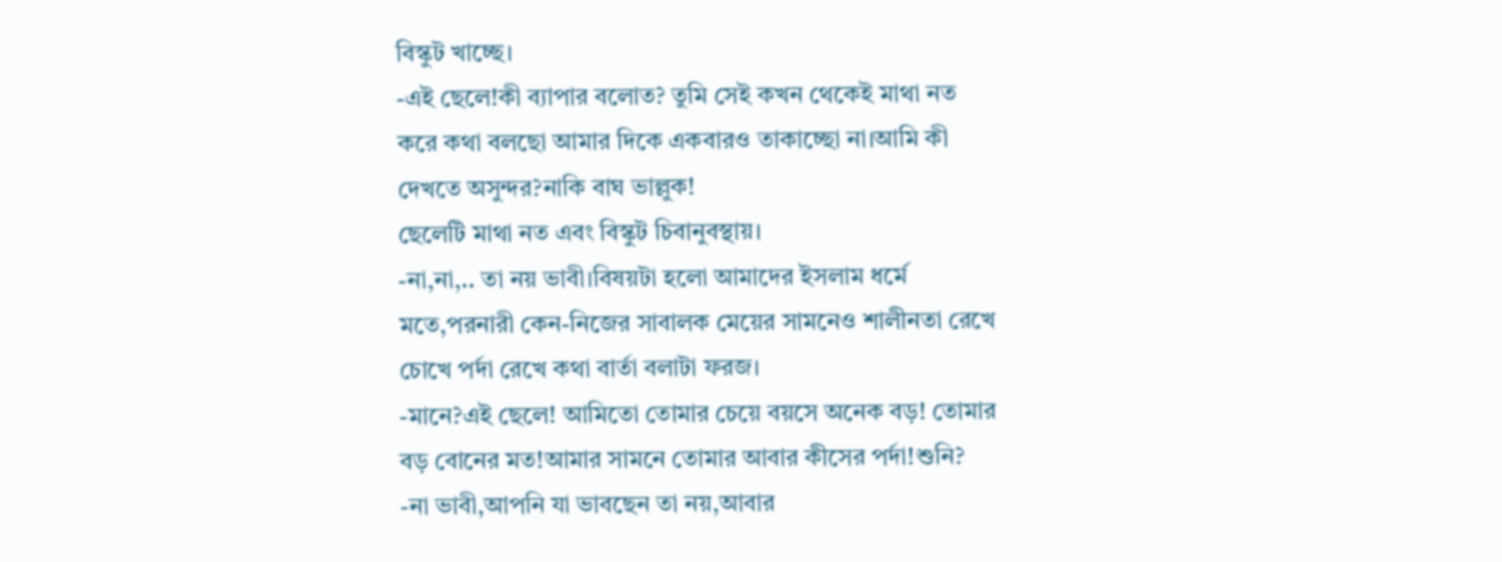বিস্কুট খাচ্ছে।
-এই ছেলে!কী ব্যাপার বলোত? তুমি সেই কখন থেকেই মাথা নত করে কথা বলছো আমার দিকে একবারও তাকাচ্ছো না।আমি কী দেখতে অসুন্দর?নাকি বাঘ ভাল্লুক!
ছেলেটি মাথা নত এবং বিস্কুট চিবানুবস্থায়।
-না,না,.. তা নয় ভাবী।বিষয়টা হলো আমাদের ইসলাম ধর্মে মতে,পরনারী কেন-নিজের সাবালক মেয়ের সামনেও শালীনতা রেখে চোখে পর্দা রেখে কথা বার্তা বলাটা ফরজ।
-মানে?এই ছেলে! আমিতো তোমার চেয়ে বয়সে অনেক বড়! তোমার বড় বোনের মত!আমার সামনে তোমার আবার কীসের পর্দা!শুনি?
-না ভাবী,আপনি যা ভাবছেন তা নয়,আবার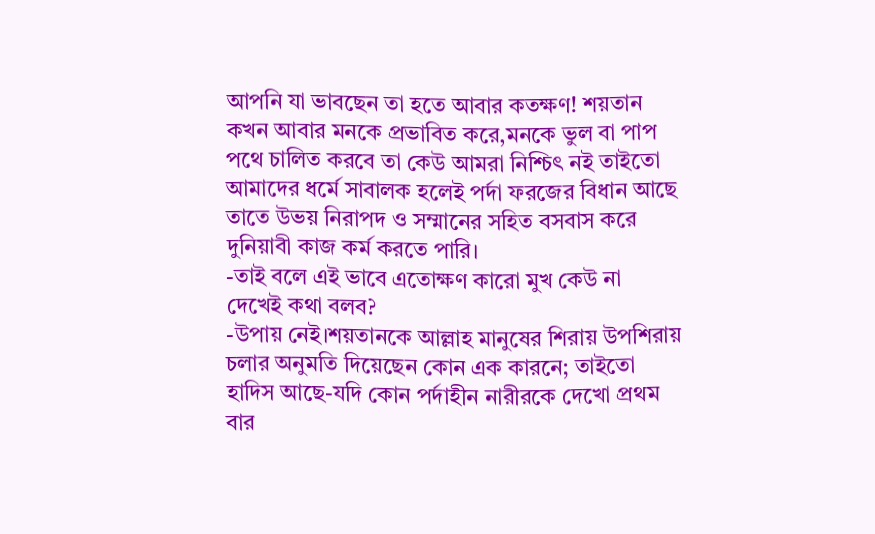আপনি যা ভাবছেন তা হতে আবার কতক্ষণ! শয়তান কখন আবার মনকে প্রভাবিত করে,মনকে ভুল বা পাপ পথে চালিত করবে তা কেউ আমরা নিশ্চিৎ নই তাইতো আমাদের ধর্মে সাবালক হলেই পর্দা ফরজের বিধান আছে তাতে উভয় নিরাপদ ও সম্মানের সহিত বসবাস করে দুনিয়াবী কাজ কর্ম করতে পারি।
-তাই বলে এই ভাবে এতোক্ষণ কারো মুখ কেউ না দেখেই কথা বলব?
-উপায় নেই।শয়তানকে আল্লাহ মানুষের শিরায় উপশিরায় চলার অনুমতি দিয়েছেন কোন এক কারনে; তাইতো হাদিস আছে-যদি কোন পর্দাহীন নারীরকে দেখো প্রথম বার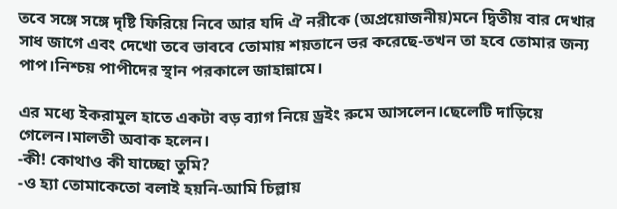তবে সঙ্গে সঙ্গে দৃষ্টি ফিরিয়ে নিবে আর যদি ঐ নরীকে (অপ্রয়োজনীয়)মনে দ্বিতীয় বার দেখার সাধ জাগে এবং দেখো তবে ভাববে তোমায় শয়তানে ভর করেছে-তখন তা হবে তোমার জন্য পাপ।নিশ্চয় পাপীদের স্থান পরকালে জাহান্নামে।

এর মধ্যে ইকরামুল হাতে একটা বড় ব্যাগ নিয়ে ড্রইং রুমে আসলেন।ছেলেটি দাড়িয়ে গেলেন।মালতী অবাক হলেন।
-কী! কোথাও কী যাচ্ছো তুমি?
-ও হ্যা তোমাকেতো বলাই হয়নি-আমি চিল্লায়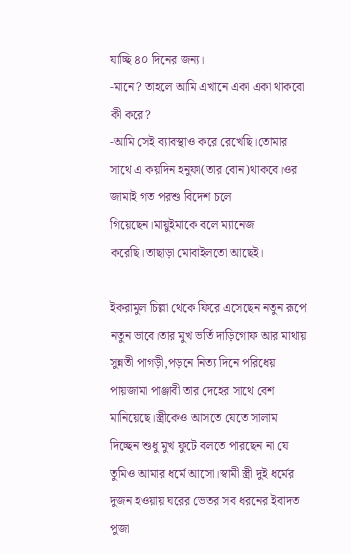যাচ্ছি ৪০ দিনের জন্য।
-মানে? তাহলে আমি এখানে একা একা থাকবো কী করে?
-আমি সেই ব্যাবস্থাও করে রেখেছি।তোমার সাথে এ কয়দিন হনুফা(তার বোন)থাকবে।ওর জামাই গত পরশু বিদেশ চলে গিয়েছেন।মায়ুইমাকে বলে ম্যানেজ করেছি।তাছাড়া মোবাইলতো আছেই।

ইকরামুল চিল্লা থেকে ফিরে এসেছেন নতুন রূপে নতুন ভাবে।তার মুখ ভর্তি দাড়িগোফ আর মাথায় সুন্নতী পাগড়ী,পড়নে নিত্য দিনে পরিধেয় পায়জামা পাঞ্জাবী তার দেহের সাথে বেশ মানিয়েছে।স্ত্রীকেও আসতে যেতে সালাম দিচ্ছেন শুধু মুখ ফুটে বলতে পারছেন না যে তুমিও আমার ধর্মে আসো।স্বামী স্ত্রী দুই ধর্মের দুজন হওয়ায় ঘরের ভেতর সব ধরনের ইবাদত পুজা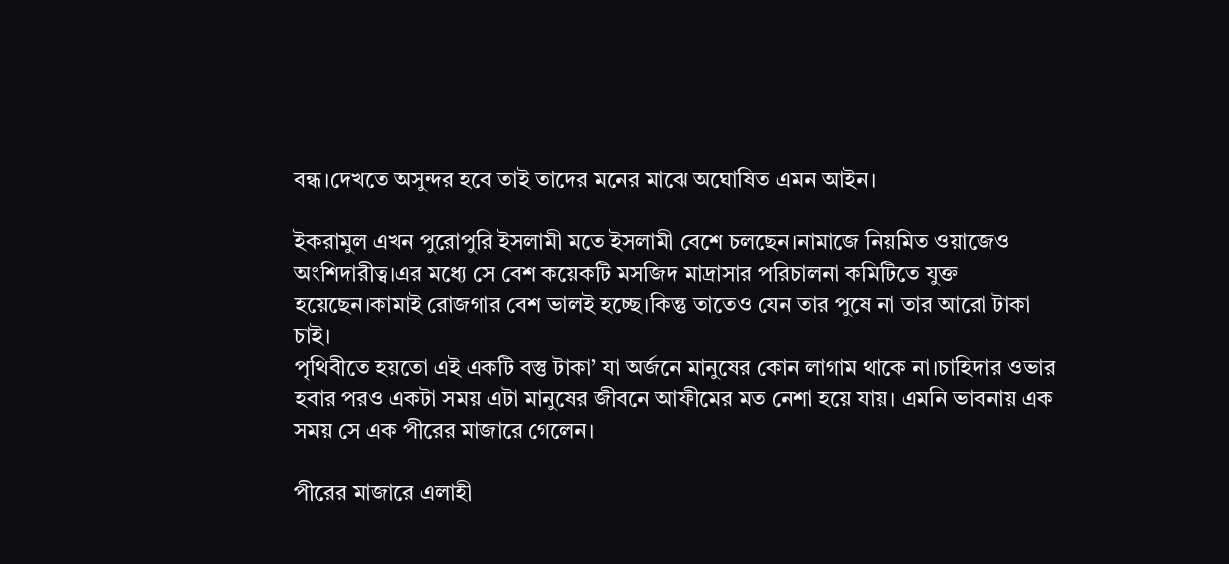বন্ধ।দেখতে অসুন্দর হবে তাই তাদের মনের মাঝে অঘোষিত এমন আইন।

ইকরামুল এখন পুরোপুরি ইসলামী মতে ইসলামী বেশে চলছেন।নামাজে নিয়মিত ওয়াজেও অংশিদারীত্ব।এর মধ্যে সে বেশ কয়েকটি মসজিদ মাদ্রাসার পরিচালনা কমিটিতে যুক্ত হয়েছেন।কামাই রোজগার বেশ ভালই হচ্ছে।কিন্তু তাতেও যেন তার পুষে না তার আরো টাকা চাই।
পৃথিবীতে হয়তো এই একটি বস্তু টাকা’ যা অর্জনে মানুষের কোন লাগাম থাকে না।চাহিদার ওভার হবার পরও একটা সময় এটা মানুষের জীবনে আফীমের মত নেশা হয়ে যায়। এমনি ভাবনায় এক সময় সে এক পীরের মাজারে গেলেন।

পীরের মাজারে এলাহী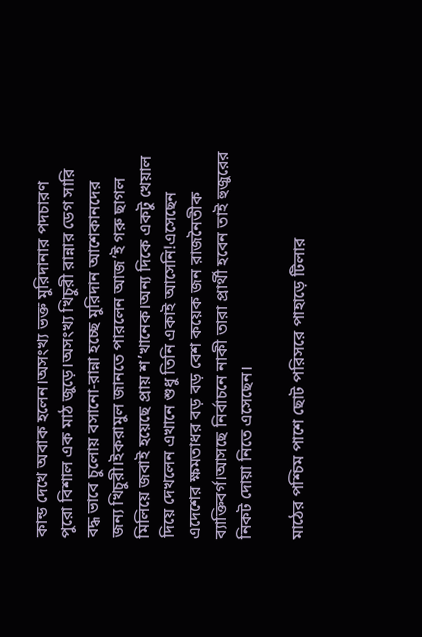কান্ড দেখে অবাক হলেন।অসংখ্য ভক্ত মুরিদানার পদচারণ পুরো বিশাল এক মাঠ জুড়ে।অসংখ্য খিচুরী রান্নার ডেগ সারি বদ্ধ ভাবে চুলোয় বসানো-রান্না হচ্ছে মুরিদান আশেকানদের জন্য খিচুরী।ইকরামুল জানতে পারলেন আজ’ই গরু ছাগল মিলিয়ে জবাই হয়েছে প্রায় শ’খানেক।অন্য দিকে একটু খেয়াল দিয়ে দেখলেন এখানে শুধু তিনি একাই আসেনি!এসেছেন এদেশের ক্ষমতাধর বড় বড় বেশ কয়েক জন রাজনৈতীক ব্যাক্তিবর্গ।আসছে নির্বাচনে নাকী তারা প্রার্থী হবেন তাই হুজুরের নিকট দোয়া নিতে এসেছেন।

মাঠের পশ্চিম পাশে ছোট পরিসরে পাহাড়ে টিলার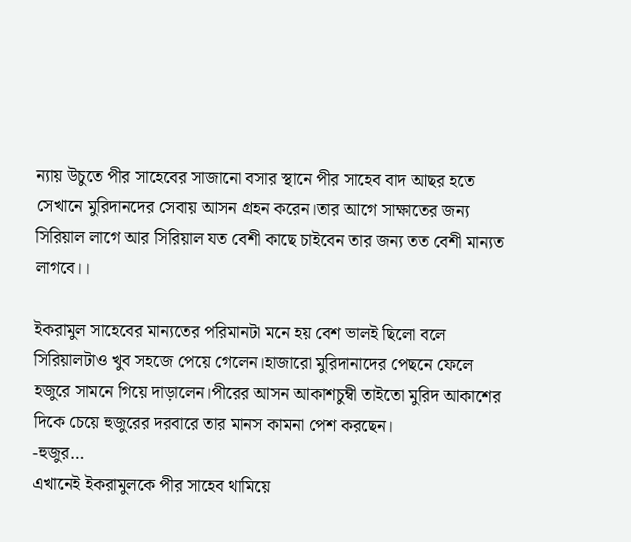ন্যায় উচুতে পীর সাহেবের সাজানো বসার স্থানে পীর সাহেব বাদ আছর হতে সেখানে মুরিদানদের সেবায় আসন গ্রহন করেন।তার আগে সাক্ষাতের জন্য সিরিয়াল লাগে আর সিরিয়াল যত বেশী কাছে চাইবেন তার জন্য তত বেশী মান্যত লাগবে।।

ইকরামুল সাহেবের মান্যতের পরিমানটা মনে হয় বেশ ভালই ছিলো বলে সিরিয়ালটাও খুব সহজে পেয়ে গেলেন।হাজারো মুরিদানাদের পেছনে ফেলে হজুরে সামনে গিয়ে দাড়ালেন।পীরের আসন আকাশচুম্বী তাইতো মুরিদ আকাশের দিকে চেয়ে হুজুরের দরবারে তার মানস কামনা পেশ করছেন।
-হুজুর…
এখানেই ইকরামুলকে পীর সাহেব থামিয়ে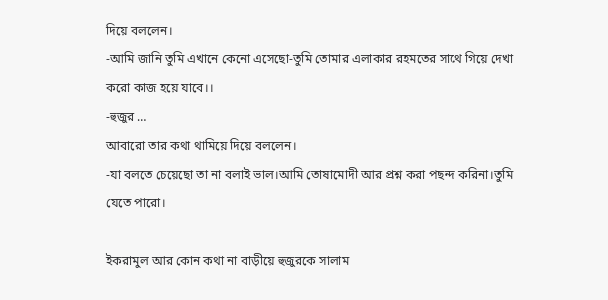দিয়ে বললেন।
-আমি জানি তুমি এখানে কেনো এসেছো-তুমি তোমার এলাকার রহমতের সাথে গিয়ে দেখা করো কাজ হয়ে যাবে।।
-হুজুর …
আবারো তার কথা থামিয়ে দিয়ে বললেন।
-যা বলতে চেয়েছো তা না বলাই ভাল।আমি তোষামোদী আর প্রশ্ন করা পছন্দ করিনা।তুমি যেতে পারো।

ইকরামুল আর কোন কথা না বাড়ীয়ে হুজুরকে সালাম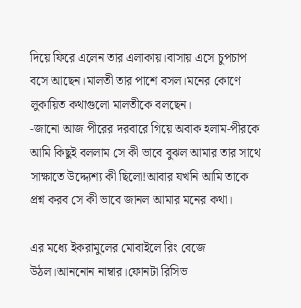দিয়ে ফিরে এলেন তার এলাকায়।বাসায় এসে চুপচাপ বসে আছেন।মালতী তার পাশে বসল।মনের কোণে লুকায়িত কথাগুলো মালতীকে বলছেন।
-জানো আজ পীরের দরবারে গিয়ে অবাক হলাম-পীরকে আমি কিছুই বললাম সে কী ভাবে বুঝল আমার তার সাথে সাক্ষাতে উদ্দ্যেশ্য কী ছিলো!আবার যখনি আমি তাকে প্রশ্ন করব সে কী ভাবে জানল আমার মনের কথা।

এর মধ্যে ইকরামুলের মোবাইলে রিং বেজে উঠল।আননোন নাম্বার।ফোনটা রিসিভ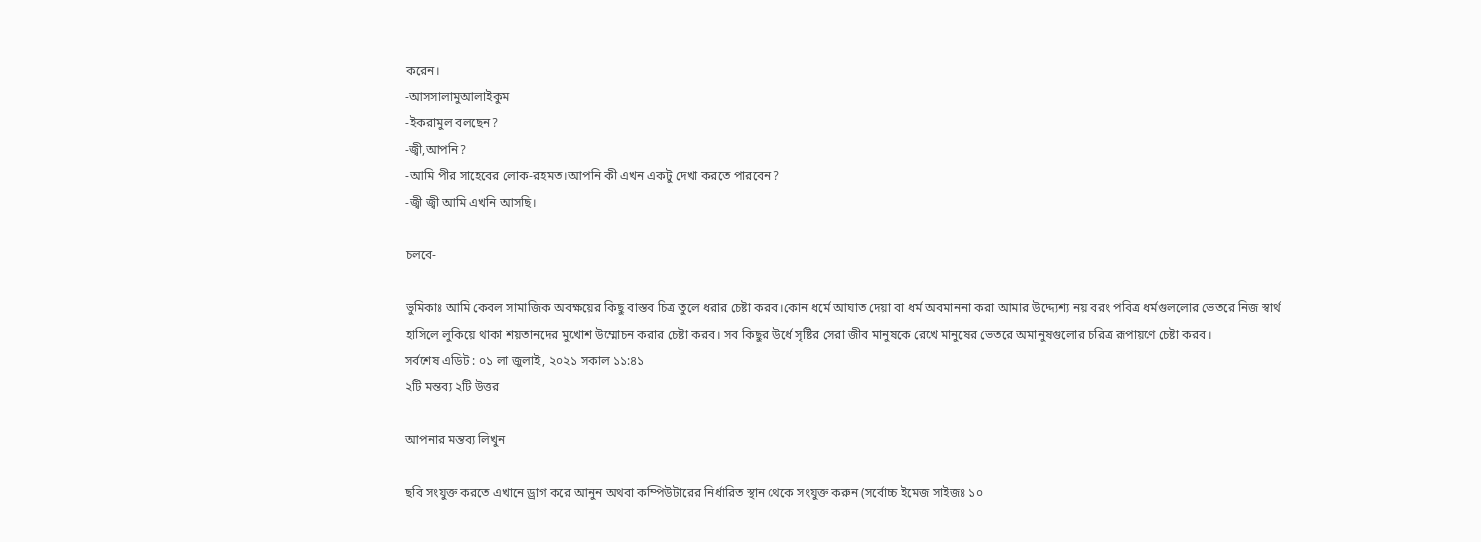করেন।
-আসসালামুআলাইকুম
-ইকরামুল বলছেন?
-জ্বী,আপনি?
-আমি পীর সাহেবের লোক-রহমত।আপনি কী এখন একটু দেখা করতে পারবেন?
-জ্বী জ্বী আমি এখনি আসছি।

চলবে-

ভুমিকাঃ আমি কেবল সামাজিক অবক্ষয়ের কিছু বাস্তব চিত্র তুলে ধরার চেষ্টা করব।কোন ধর্মে আঘাত দেয়া বা ধর্ম অবমাননা করা আমার উদ্দ্যেশ্য নয় বরং পবিত্র ধর্মগুললোর ভেতরে নিজ স্বার্থ হাসিলে লুকিয়ে থাকা শয়তানদের মুখোশ উম্মোচন করার চেষ্টা করব। সব কিছুর উর্ধে সৃষ্টির সেরা জীব মানুষকে রেখে মানুষের ভেতরে অমানুষগুলোর চরিত্র রূপায়ণে চেষ্টা করব।
সর্বশেষ এডিট : ০১ লা জুলাই, ২০২১ সকাল ১১:৪১
২টি মন্তব্য ২টি উত্তর

আপনার মন্তব্য লিখুন

ছবি সংযুক্ত করতে এখানে ড্রাগ করে আনুন অথবা কম্পিউটারের নির্ধারিত স্থান থেকে সংযুক্ত করুন (সর্বোচ্চ ইমেজ সাইজঃ ১০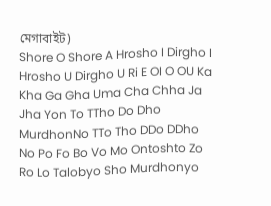মেগাবাইট)
Shore O Shore A Hrosho I Dirgho I Hrosho U Dirgho U Ri E OI O OU Ka Kha Ga Gha Uma Cha Chha Ja Jha Yon To TTho Do Dho MurdhonNo TTo Tho DDo DDho No Po Fo Bo Vo Mo Ontoshto Zo Ro Lo Talobyo Sho Murdhonyo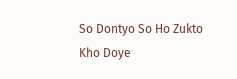So Dontyo So Ho Zukto Kho Doye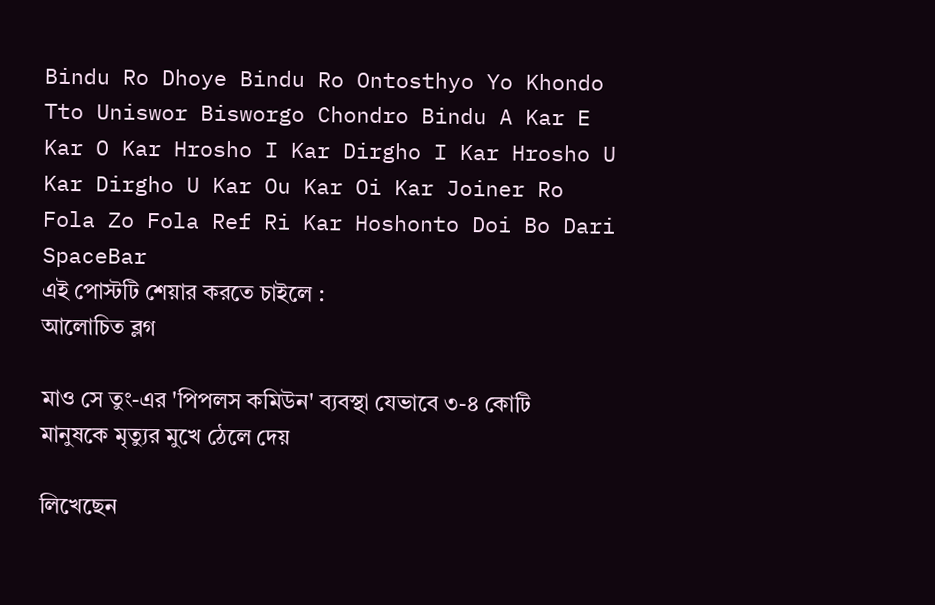Bindu Ro Dhoye Bindu Ro Ontosthyo Yo Khondo Tto Uniswor Bisworgo Chondro Bindu A Kar E Kar O Kar Hrosho I Kar Dirgho I Kar Hrosho U Kar Dirgho U Kar Ou Kar Oi Kar Joiner Ro Fola Zo Fola Ref Ri Kar Hoshonto Doi Bo Dari SpaceBar
এই পোস্টটি শেয়ার করতে চাইলে :
আলোচিত ব্লগ

মাও সে তুং-এর 'পিপলস কমিউন' ব্যবস্থা যেভাবে ৩-৪ কোটি মানুষকে মৃত্যুর মুখে ঠেলে দেয়

লিখেছেন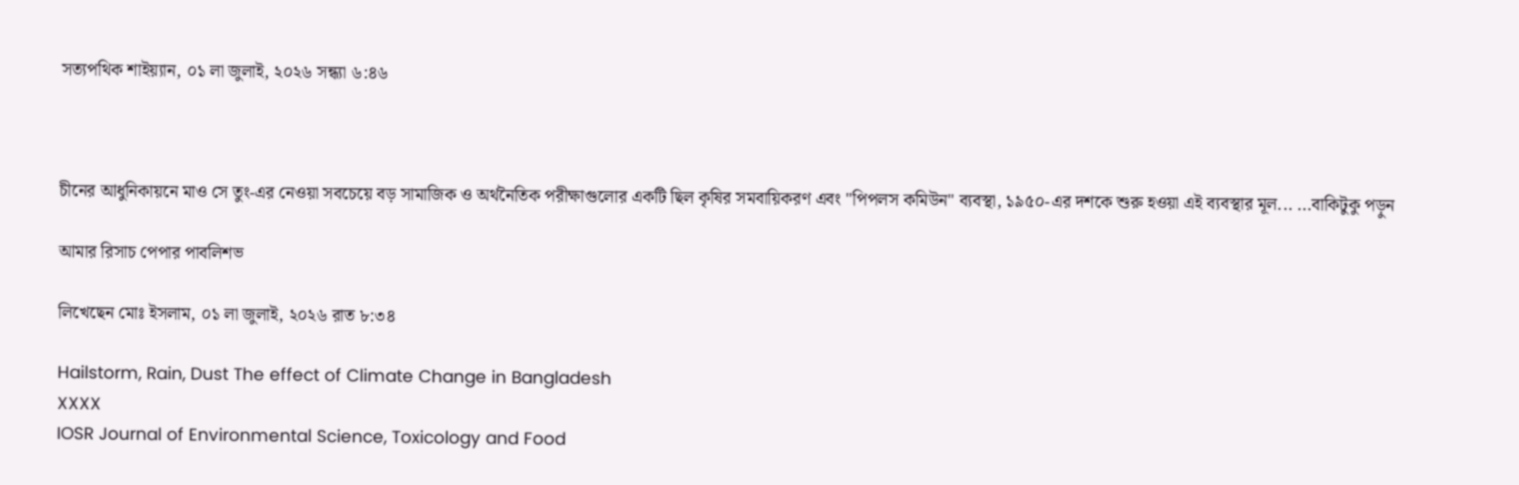সত্যপথিক শাইয়্যান, ০১ লা জুলাই, ২০২৬ সন্ধ্যা ৬:৪৬



চীনের আধুনিকায়নে মাও সে তুং-এর নেওয়া সবচেয়ে বড় সামাজিক ও অর্থনৈতিক পরীক্ষাগুলোর একটি ছিল কৃষির সমবায়িকরণ এবং "পিপলস কমিউন" ব্যবস্থা, ১৯৫০-এর দশকে শুরু হওয়া এই ব্যবস্থার মূল... ...বাকিটুকু পড়ুন

আমার রিসাচ পেপার পাবলিশভ

লিখেছেন মোঃ ইসলাম, ০১ লা জুলাই, ২০২৬ রাত ৮:৩৪

Hailstorm, Rain, Dust The effect of Climate Change in Bangladesh
XXXX
IOSR Journal of Environmental Science, Toxicology and Food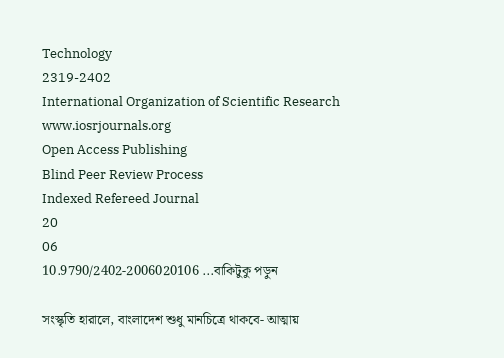Technology
2319-2402
International Organization of Scientific Research
www.iosrjournals.org
Open Access Publishing
Blind Peer Review Process
Indexed Refereed Journal
20
06
10.9790/2402-2006020106 ...বাকিটুকু পড়ুন

সংস্কৃতি হারালে, বাংলাদেশ শুধু মানচিত্রে থাকবে- আত্মায়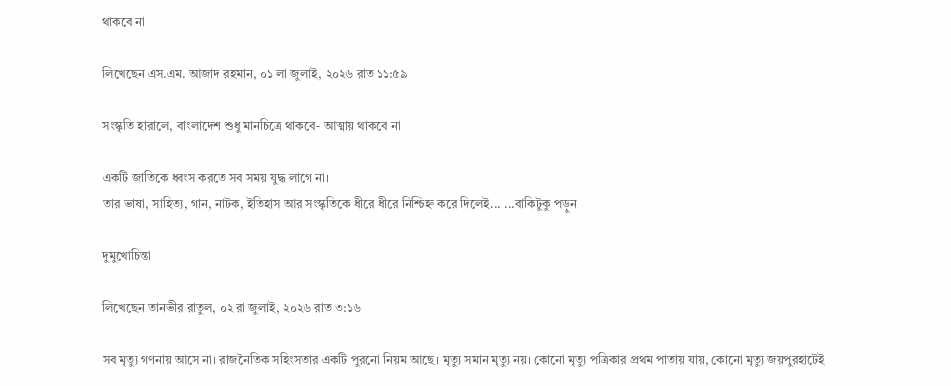থাকবে না

লিখেছেন এস.এম. আজাদ রহমান, ০১ লা জুলাই, ২০২৬ রাত ১১:৫৯

সংস্কৃতি হারালে, বাংলাদেশ শুধু মানচিত্রে থাকবে- আত্মায় থাকবে না

একটি জাতিকে ধ্বংস করতে সব সময় যুদ্ধ লাগে না।
তার ভাষা, সাহিত্য, গান, নাটক, ইতিহাস আর সংস্কৃতিকে ধীরে ধীরে নিশ্চিহ্ন করে দিলেই... ...বাকিটুকু পড়ুন

দুমুখোচিন্তা

লিখেছেন তানভীর রাতুল, ০২ রা জুলাই, ২০২৬ রাত ৩:১৬

সব মৃত্যু গণনায় আসে না। রাজনৈতিক সহিংসতার একটি পুরনো নিয়ম আছে। মৃত্যু সমান মৃত্যু নয়। কোনো মৃত্যু পত্রিকার প্রথম পাতায় যায়, কোনো মৃত্যু জয়পুরহাটেই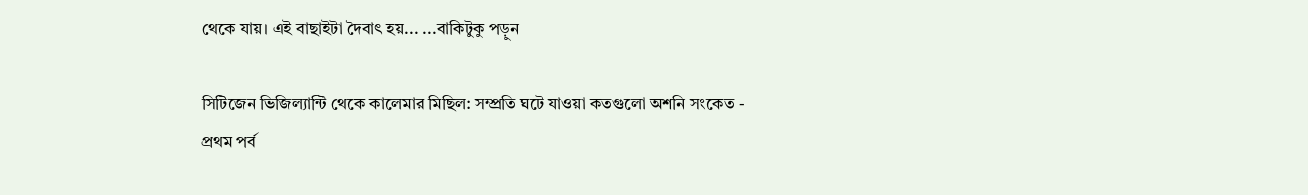থেকে যায়। এই বাছাইটা দৈবাৎ হয়... ...বাকিটুকু পড়ুন

সিটিজেন ভিজিল্যান্টি থেকে কালেমার মিছিল: সম্প্রতি ঘটে যাওয়া কতগুলো অশনি সংকেত - প্রথম পর্ব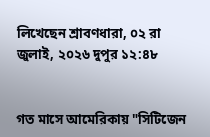লিখেছেন শ্রাবণধারা, ০২ রা জুলাই, ২০২৬ দুপুর ১২:৪৮


গত মাসে আমেরিকায় "সিটিজেন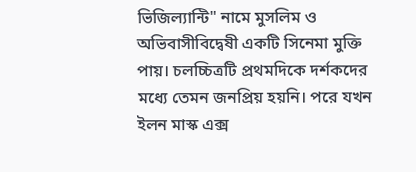ভিজিল্যান্টি" নামে মুসলিম ও অভিবাসীবিদ্বেষী একটি সিনেমা মুক্তি পায়। চলচ্চিত্রটি প্রথমদিকে দর্শকদের মধ্যে তেমন জনপ্রিয় হয়নি। পরে যখন ইলন মাস্ক এক্স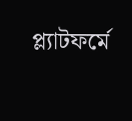প্ল্যাটফর্মে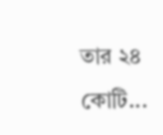তার ২৪ কোটি...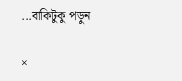...বাকিটুকু পড়ুন

×